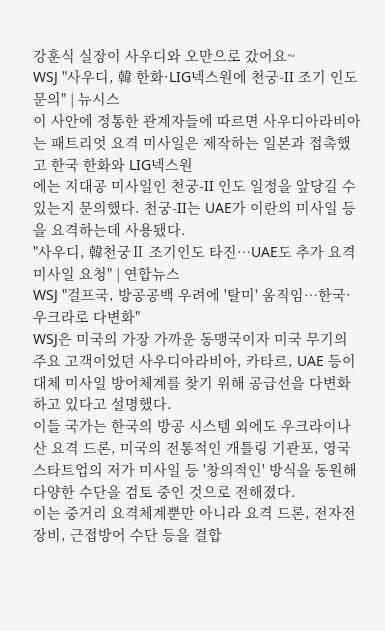강훈식 실장이 사우디와 오만으로 갔어요~
WSJ "사우디, 韓 한화·LIG넥스원에 천궁-II 조기 인도 문의" | 뉴시스
이 사안에 정통한 관계자들에 따르면 사우디아라비아는 패트리엇 요격 미사일은 제작하는 일본과 접촉했고 한국 한화와 LIG넥스원
에는 지대공 미사일인 천궁-II 인도 일정을 앞당길 수 있는지 문의했다. 천궁-II는 UAE가 이란의 미사일 등을 요격하는데 사용됐다.
"사우디, 韓천궁Ⅱ 조기인도 타진…UAE도 추가 요격미사일 요청" | 연합뉴스
WSJ "걸프국, 방공공백 우려에 '탈미' 움직임…한국·우크라로 다변화"
WSJ은 미국의 가장 가까운 동맹국이자 미국 무기의 주요 고객이었던 사우디아라비아, 카타르, UAE 등이 대체 미사일 방어체계를 찾기 위해 공급선을 다변화하고 있다고 설명했다.
이들 국가는 한국의 방공 시스템 외에도 우크라이나산 요격 드론, 미국의 전통적인 개틀링 기관포, 영국 스타트업의 저가 미사일 등 '창의적인' 방식을 동원해 다양한 수단을 검토 중인 것으로 전해졌다.
이는 중거리 요격체계뿐만 아니라 요격 드론, 전자전 장비, 근접방어 수단 등을 결합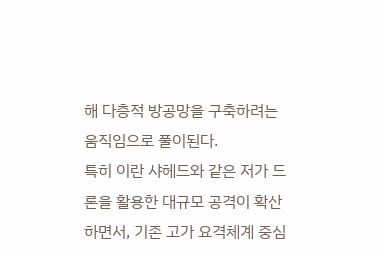해 다층적 방공망을 구축하려는 움직임으로 풀이된다.
특히 이란 샤헤드와 같은 저가 드론을 활용한 대규모 공격이 확산하면서, 기존 고가 요격체계 중심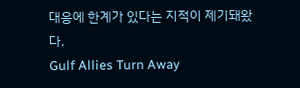대응에 한계가 있다는 지적이 제기돼왔다.
Gulf Allies Turn Away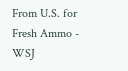From U.S. for Fresh Ammo - WSJ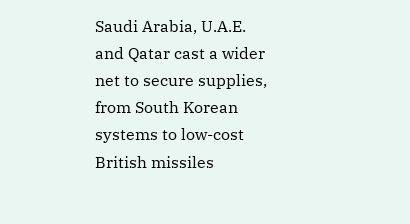Saudi Arabia, U.A.E. and Qatar cast a wider net to secure supplies, from South Korean systems to low-cost British missiles